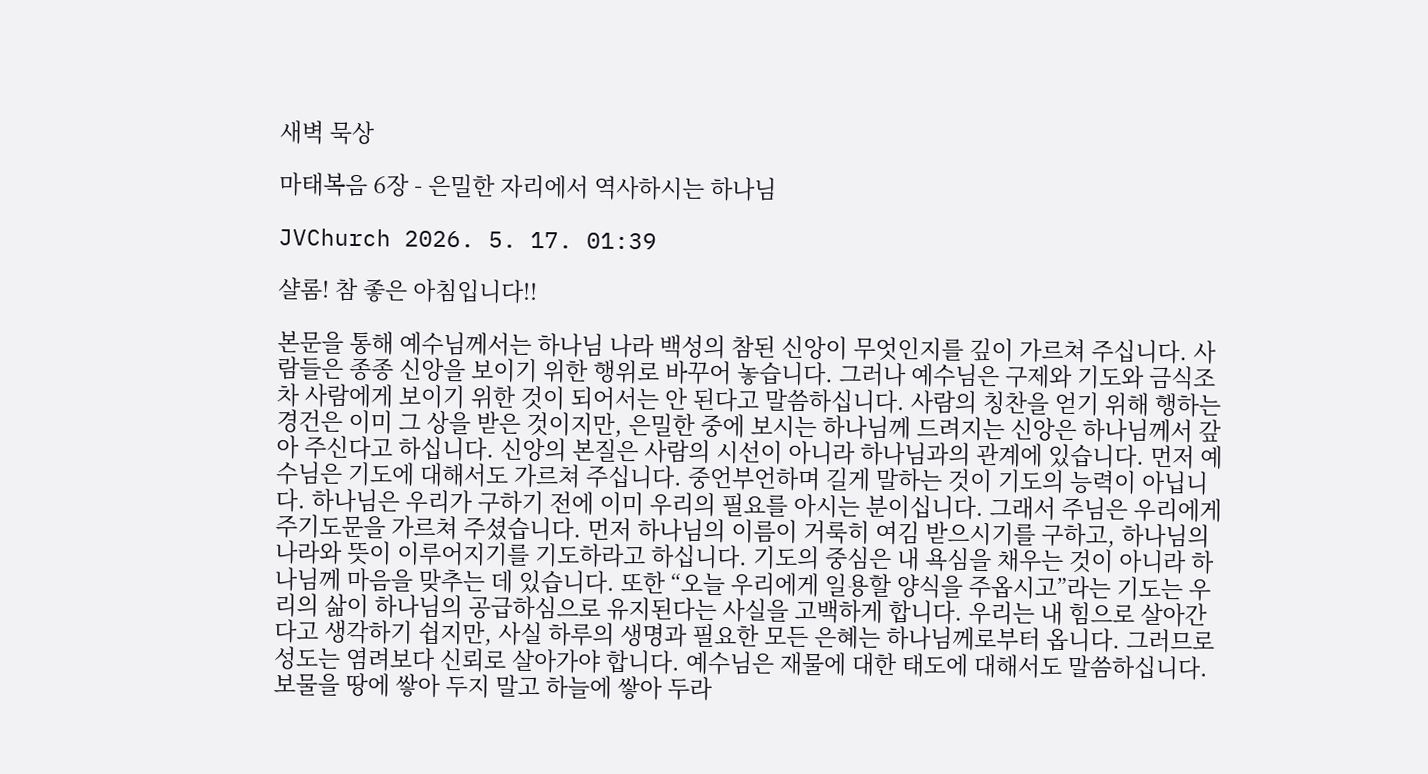새벽 묵상

마태복음 6장 - 은밀한 자리에서 역사하시는 하나님

JVChurch 2026. 5. 17. 01:39

샬롬! 참 좋은 아침입니다!!

본문을 통해 예수님께서는 하나님 나라 백성의 참된 신앙이 무엇인지를 깊이 가르쳐 주십니다. 사람들은 종종 신앙을 보이기 위한 행위로 바꾸어 놓습니다. 그러나 예수님은 구제와 기도와 금식조차 사람에게 보이기 위한 것이 되어서는 안 된다고 말씀하십니다. 사람의 칭찬을 얻기 위해 행하는 경건은 이미 그 상을 받은 것이지만, 은밀한 중에 보시는 하나님께 드려지는 신앙은 하나님께서 갚아 주신다고 하십니다. 신앙의 본질은 사람의 시선이 아니라 하나님과의 관계에 있습니다. 먼저 예수님은 기도에 대해서도 가르쳐 주십니다. 중언부언하며 길게 말하는 것이 기도의 능력이 아닙니다. 하나님은 우리가 구하기 전에 이미 우리의 필요를 아시는 분이십니다. 그래서 주님은 우리에게 주기도문을 가르쳐 주셨습니다. 먼저 하나님의 이름이 거룩히 여김 받으시기를 구하고, 하나님의 나라와 뜻이 이루어지기를 기도하라고 하십니다. 기도의 중심은 내 욕심을 채우는 것이 아니라 하나님께 마음을 맞추는 데 있습니다. 또한 “오늘 우리에게 일용할 양식을 주옵시고”라는 기도는 우리의 삶이 하나님의 공급하심으로 유지된다는 사실을 고백하게 합니다. 우리는 내 힘으로 살아간다고 생각하기 쉽지만, 사실 하루의 생명과 필요한 모든 은혜는 하나님께로부터 옵니다. 그러므로 성도는 염려보다 신뢰로 살아가야 합니다. 예수님은 재물에 대한 태도에 대해서도 말씀하십니다. 보물을 땅에 쌓아 두지 말고 하늘에 쌓아 두라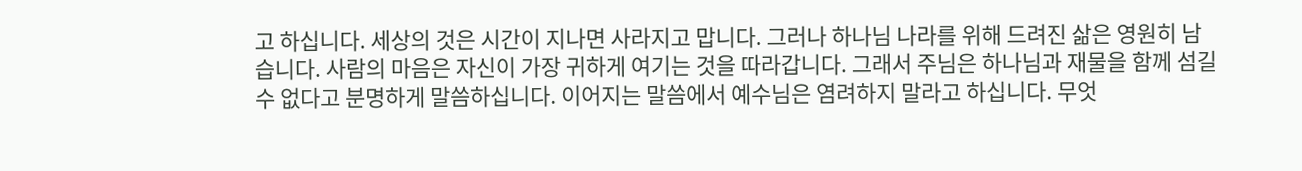고 하십니다. 세상의 것은 시간이 지나면 사라지고 맙니다. 그러나 하나님 나라를 위해 드려진 삶은 영원히 남습니다. 사람의 마음은 자신이 가장 귀하게 여기는 것을 따라갑니다. 그래서 주님은 하나님과 재물을 함께 섬길 수 없다고 분명하게 말씀하십니다. 이어지는 말씀에서 예수님은 염려하지 말라고 하십니다. 무엇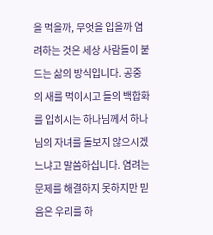을 먹을까, 무엇을 입을까 염려하는 것은 세상 사람들이 붙드는 삶의 방식입니다. 공중의 새를 먹이시고 들의 백합화를 입히시는 하나님께서 하나님의 자녀를 돌보지 않으시겠느냐고 말씀하십니다. 염려는 문제를 해결하지 못하지만 믿음은 우리를 하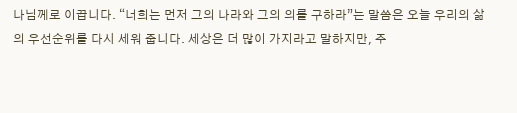나님께로 이끕니다. “너희는 먼저 그의 나라와 그의 의를 구하라”는 말씀은 오늘 우리의 삶의 우선순위를 다시 세워 줍니다. 세상은 더 많이 가지라고 말하지만, 주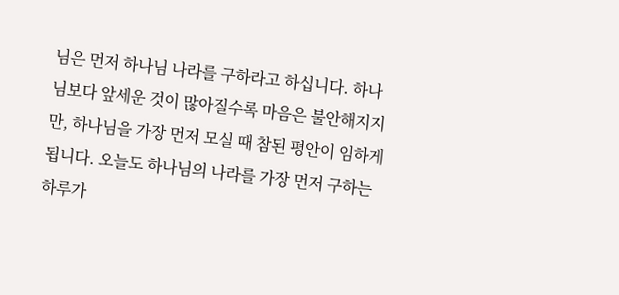님은 먼저 하나님 나라를 구하라고 하십니다. 하나님보다 앞세운 것이 많아질수록 마음은 불안해지지만, 하나님을 가장 먼저 모실 때 참된 평안이 임하게 됩니다. 오늘도 하나님의 나라를 가장 먼저 구하는 하루가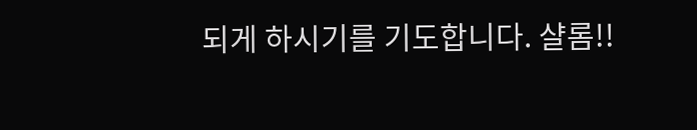되게 하시기를 기도합니다. 샬롬!!